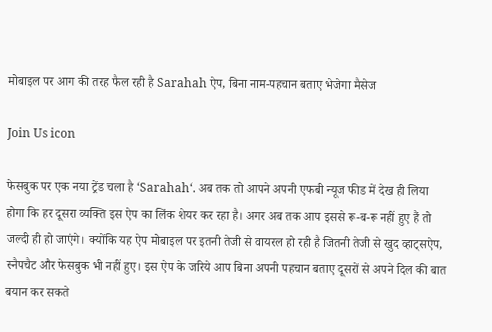मोबाइल पर आग की तरह फैल रही है Sarahah ऐप, बिना नाम-पहचान बताए भेजेगा मैसेज

Join Us icon

फेसबुक पर एक नया ट्रेंड चला है ‘Sarahah‘. अब तक तो आपने अपनी एफबी न्यूज फीड में देख ही लिया होगा कि हर दूसरा व्यक्ति इस ऐप का लिंक शेयर कर रहा है। अगर अब तक आप इससे रू-ब-रू नहीं हुए हैं तो जल्दी ही हो जाएंगे। क्योंकि यह ऐप मोबाइल पर इतनी तेजी से वायरल हो रही है जितनी तेजी से खुद व्हाट्सऐप, स्नैपचैट और फेसबुक भी नहीं हुए। इस ऐप के जरिये आप बिना अपनी पहचान बताए दूसरों से अपने दिल की बात बयान कर सकते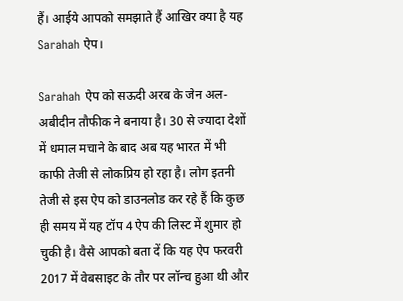हैं। आईये आपको समझाते हैं आखिर क्या है यह Sarahah ऐप।

Sarahah ऐप को सऊदी अरब के जेन अल-अबीदीन तौफीक ने बनाया है। 30 से ज्यादा देशों में धमाल मचाने के बाद अब यह भारत में भी काफी तेजी से लोकप्रिय हो रहा है। लोग इतनी तेजी से इस ऐप को डाउनलोड कर रहे हैं कि कुछ ही समय में यह टॉप 4 ऐप की लिस्ट में शुमार हो चुकी है। वैसे आपको बता दें कि यह ऐप फरवरी 2017 में वेबसाइट के तौर पर लॉन्च हुआ थी और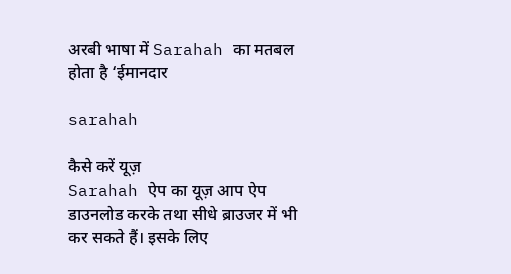अरबी भाषा में Sarahah का मतबल होता है ‘ईमानदार

sarahah

कैसे करें यूज़
Sarahah ऐप का यूज़ आप ऐप डाउनलोड करके तथा सीधे ब्राउजर में भी कर सकते हैं। इसके लिए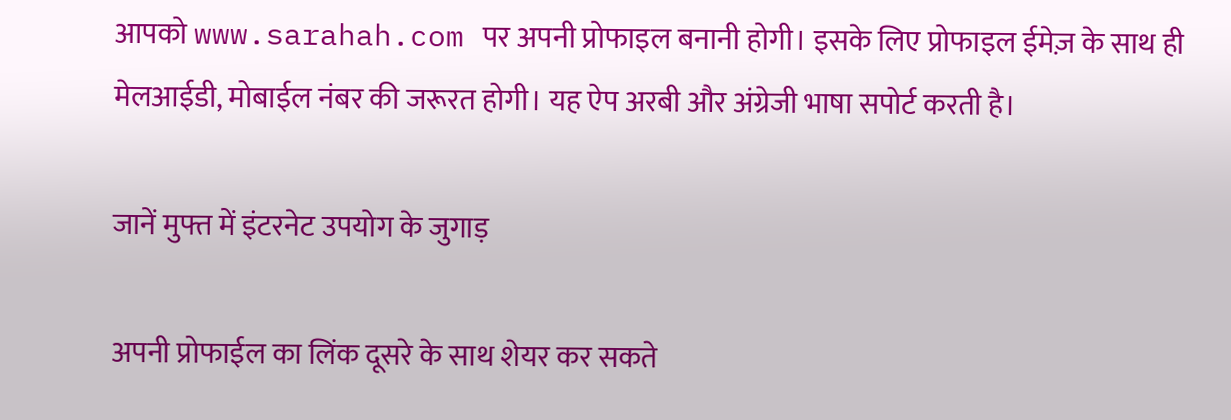आपको www.sarahah.com पर अपनी प्रोफाइल बनानी होगी। इसके लिए प्रोफाइल ईमेज़ के साथ ही मेलआईडी, मोबाईल नंबर की जरूरत होगी। यह ऐप अरबी और अंग्रेजी भाषा सपोर्ट करती है।

जानें मुफ्त में इंटरनेट उपयोग के जुगाड़

अपनी प्रोफाईल का लिंक दूसरे के साथ शेयर कर सकते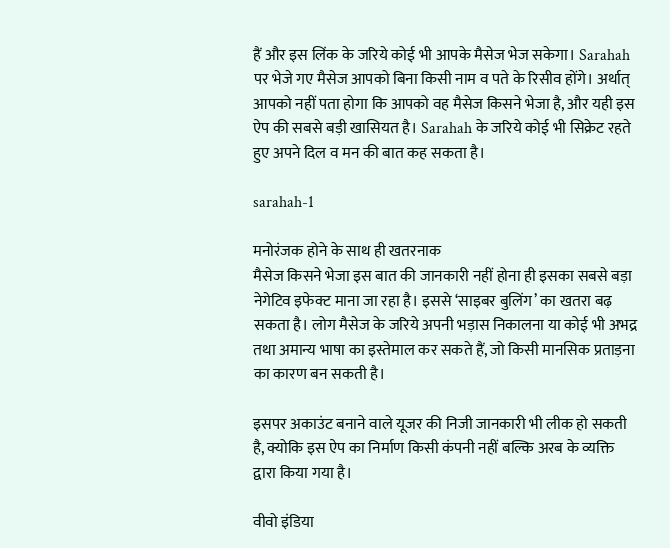हैं और इस लिंक के जरिये कोई भी आपके मैसेज भेज सकेगा। Sarahah पर भेजे गए मैसेज आपको बिना किसी नाम व पते के रिसीव होंगे। अर्थात् आपको नहीं पता होगा कि आपको वह मैसेज किसने भेजा है, और यही इस ऐप की सबसे बड़ी खासियत है। Sarahah के जरिये कोई भी सिक्रेट रहते हुए अपने दिल व मन की बात कह सकता है।

sarahah-1

मनोरंजक होने के साथ ही खतरनाक
मैसेज किसने भेजा इस बात की जानकारी नहीं होना ही इसका सबसे बड़ा नेगेटिव इफेक्ट माना जा रहा है। इससे ‘साइबर बुलिंग’ का खतरा बढ़ सकता है। लोग मैसेज के जरिये अपनी भड़ास निकालना या कोई भी अभद्र तथा अमान्य भाषा का इस्तेमाल कर सकते हैं, जो किसी मानसिक प्रताड़ना का कारण बन सकती है।

इसपर अकाउंट बनाने वाले यूजर की निजी जानकारी भी लीक हो सकती है, क्योकि इस ऐप का निर्माण किसी कंपनी नहीं बल्कि अरब के व्यक्ति द्वारा किया गया है।

वीवो इंडिया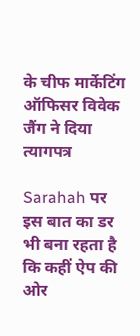के चीफ मार्केटिंग ऑफिसर विवेक जैंग ने दिया त्यागपत्र

Sarahah पर इस बात का डर भी बना रहता है कि कहीं ऐप की ओर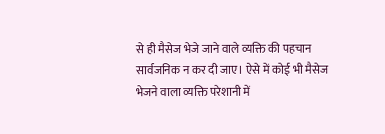से ही मैसेज भेजे जाने वाले व्यक्ति की पहचान सार्वजनिक न कर दी जाए। ऐसे में कोई भी मैसेज भेजने वाला व्यक्ति परेशानी में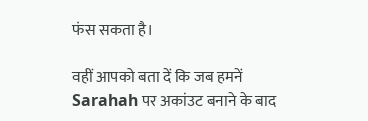फंस सकता है।

वहीं आपको बता दें कि जब हमनें Sarahah पर अकांउट बनाने के बाद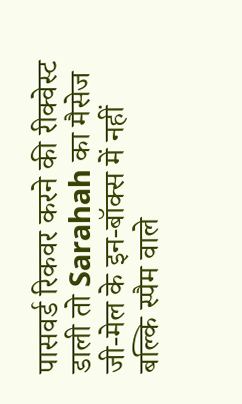पासवर्ड रिकवर करने की रीक्वेस्ट डाली तो Sarahah का मैसेज जी-मेल के इन-बॉक्स में नहीं बल्कि स्पैम वाले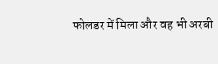फोलडर में मिला और वह भी अरबी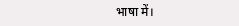भाषा में।